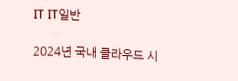IT IT일반

2024년 국내 클라우드 시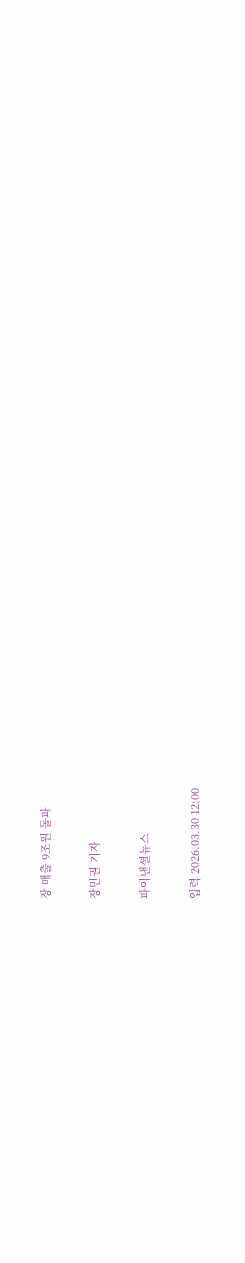장 매출 9조원 돌파

장민권 기자

파이낸셜뉴스

입력 2026.03.30 12:00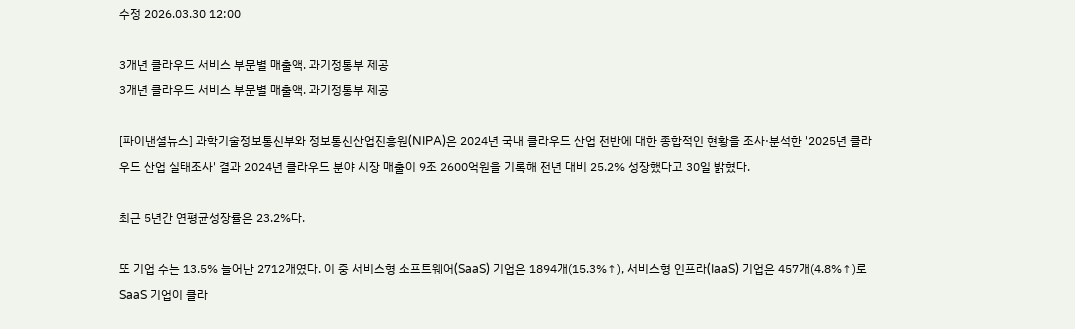수정 2026.03.30 12:00

3개년 클라우드 서비스 부문별 매출액. 과기정통부 제공
3개년 클라우드 서비스 부문별 매출액. 과기정통부 제공

[파이낸셜뉴스] 과학기술정보통신부와 정보통신산업진흥원(NIPA)은 2024년 국내 클라우드 산업 전반에 대한 종합적인 현황을 조사·분석한 '2025년 클라우드 산업 실태조사' 결과 2024년 클라우드 분야 시장 매출이 9조 2600억원을 기록해 전년 대비 25.2% 성장했다고 30일 밝혔다.

최근 5년간 연평균성장률은 23.2%다.

또 기업 수는 13.5% 늘어난 2712개였다. 이 중 서비스형 소프트웨어(SaaS) 기업은 1894개(15.3%↑), 서비스형 인프라(IaaS) 기업은 457개(4.8%↑)로 SaaS 기업이 클라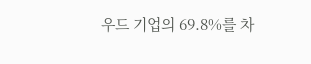우드 기업의 69.8%를 차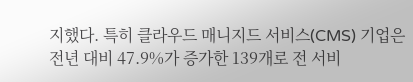지했다. 특히 클라우드 매니지드 서비스(CMS) 기업은 전년 대비 47.9%가 증가한 139개로 전 서비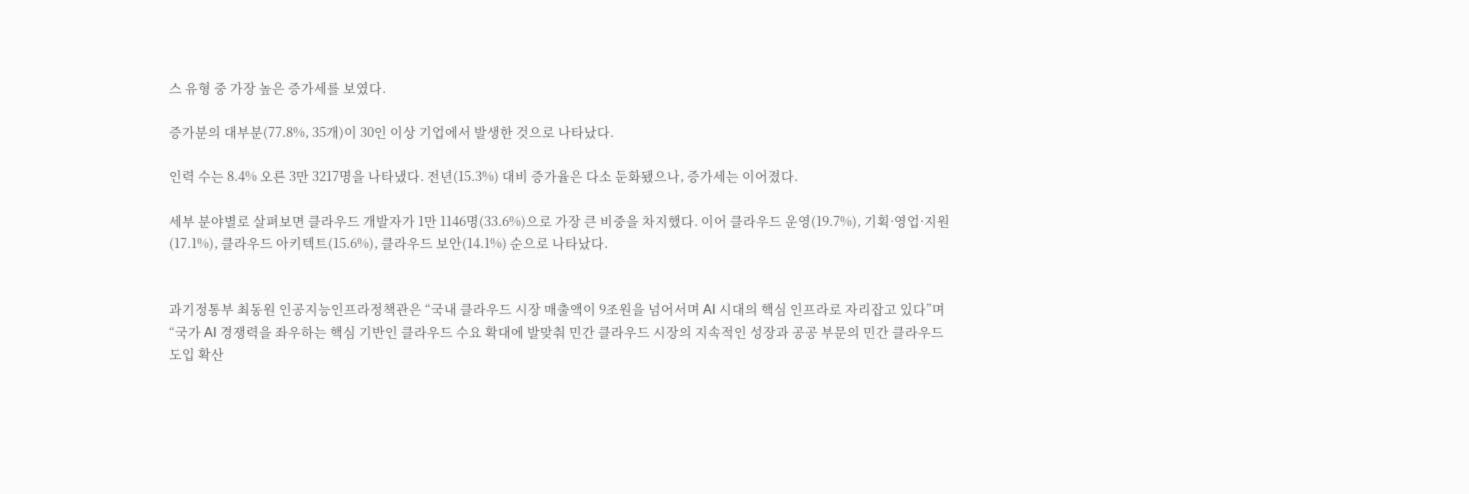스 유형 중 가장 높은 증가세를 보였다.

증가분의 대부분(77.8%, 35개)이 30인 이상 기업에서 발생한 것으로 나타났다.

인력 수는 8.4% 오른 3만 3217명을 나타냈다. 전년(15.3%) 대비 증가율은 다소 둔화됐으나, 증가세는 이어졌다.

세부 분야별로 살펴보면 클라우드 개발자가 1만 1146명(33.6%)으로 가장 큰 비중을 차지했다. 이어 클라우드 운영(19.7%), 기획·영업·지원(17.1%), 클라우드 아키텍트(15.6%), 클라우드 보안(14.1%) 순으로 나타났다.


과기정통부 최동원 인공지능인프라정책관은 “국내 클라우드 시장 매출액이 9조원을 넘어서며 AI 시대의 핵심 인프라로 자리잡고 있다”며 “국가 AI 경쟁력을 좌우하는 핵심 기반인 클라우드 수요 확대에 발맞춰 민간 클라우드 시장의 지속적인 성장과 공공 부문의 민간 클라우드 도입 확산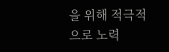을 위해 적극적으로 노력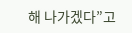해 나가겠다”고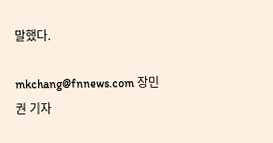말했다.

mkchang@fnnews.com 장민권 기자